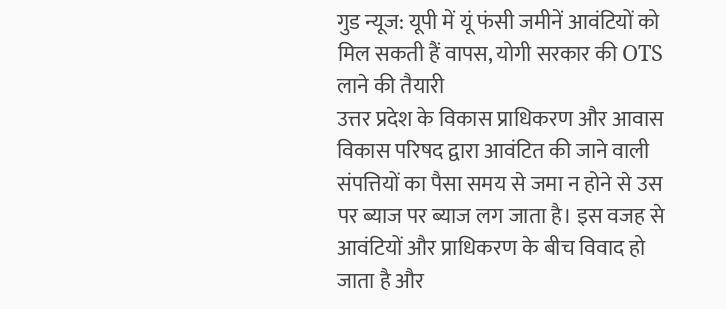गुड न्यूज: यूपी में यूं फंसी जमीनें आवंटियों को मिल सकती हैं वापस, योगी सरकार की OTS लाने की तैयारी
उत्तर प्रदेश के विकास प्राधिकरण और आवास विकास परिषद द्वारा आवंटित की जाने वाली संपत्तियों का पैसा समय से जमा न होने से उस पर ब्याज पर ब्याज लग जाता है। इस वजह से आवंटियों और प्राधिकरण के बीच विवाद हो जाता है और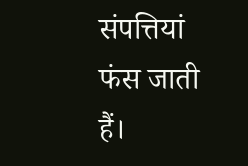संपत्तियां फंस जाती हैं।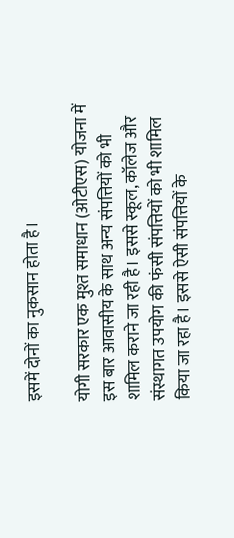इसमें दोनों का नुकसान होता है।

योगी सरकार एक मुश्त समाधान (ओटीएस) योजना में इस बार आवासीय के साथ अन्य संपत्तियों को भी शामिल कराने जा रही है। इससे स्कूल, कॉलेज और संस्थागत उपयोग की फंसी संपत्तियों को भी शामिल किया जा रहा है। इससे ऐसी संपत्तियों के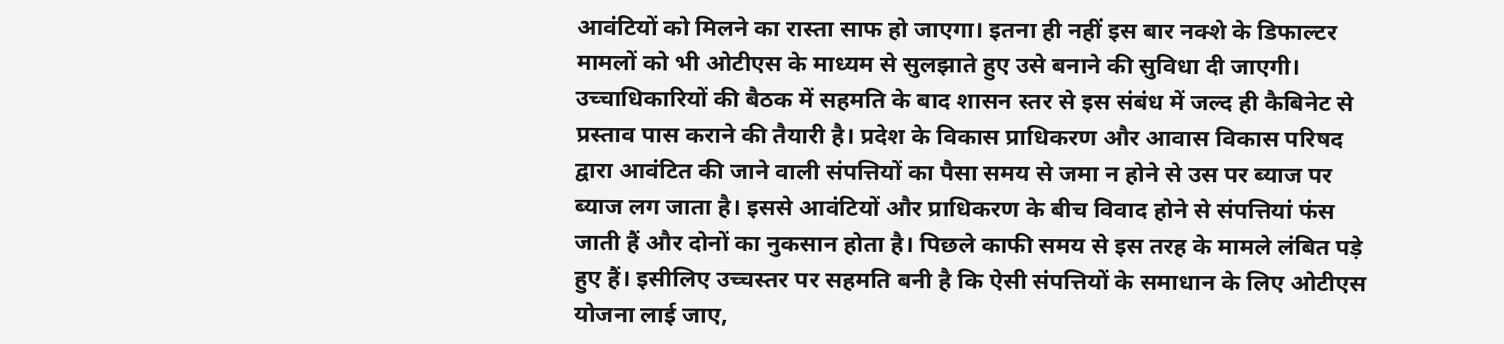आवंटियों को मिलने का रास्ता साफ हो जाएगा। इतना ही नहीं इस बार नक्शे के डिफाल्टर मामलों को भी ओटीएस के माध्यम से सुलझाते हुए उसे बनाने की सुविधा दी जाएगी।
उच्चाधिकारियों की बैठक में सहमति के बाद शासन स्तर से इस संबंध में जल्द ही कैबिनेट से प्रस्ताव पास कराने की तैयारी है। प्रदेश के विकास प्राधिकरण और आवास विकास परिषद द्वारा आवंटित की जाने वाली संपत्तियों का पैसा समय से जमा न होने से उस पर ब्याज पर ब्याज लग जाता है। इससे आवंटियों और प्राधिकरण के बीच विवाद होने से संपत्तियां फंस जाती हैं और दोनों का नुकसान होता है। पिछले काफी समय से इस तरह के मामले लंबित पड़े हुए हैं। इसीलिए उच्चस्तर पर सहमति बनी है कि ऐसी संपत्तियों के समाधान के लिए ओटीएस योजना लाई जाए,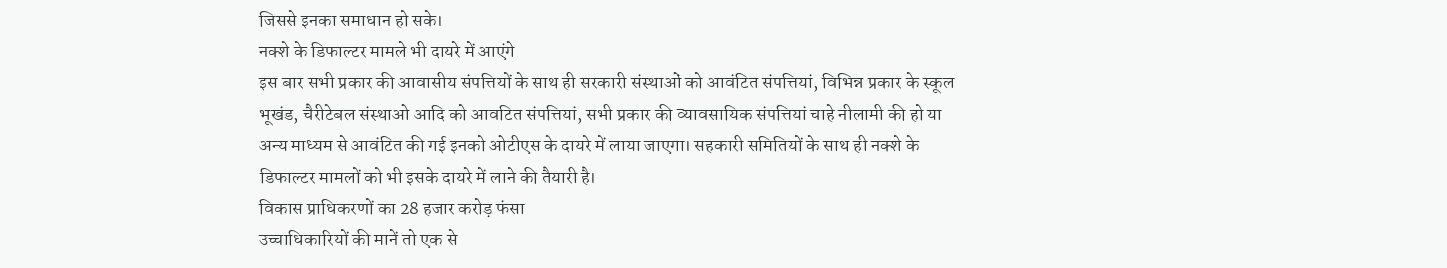जिससे इनका समाधान हो सके।
नक्शे के डिफाल्टर मामले भी दायरे में आएंगे
इस बार सभी प्रकार की आवासीय संपत्तियों के साथ ही सरकारी संस्थाओं को आवंटित संपत्तियां, विभिन्न प्रकार के स्कूल भूखंड, चैरीटेबल संस्थाओ आदि को आवटित संपत्तियां, सभी प्रकार की व्यावसायिक संपत्तियां चाहे नीलामी की हो या अन्य माध्यम से आवंटित की गई इनको ओटीएस के दायरे में लाया जाएगा। सहकारी समितियों के साथ ही नक्शे के डिफाल्टर मामलों को भी इसके दायरे में लाने की तैयारी है।
विकास प्राधिकरणों का 28 हजार करोड़ फंसा
उच्चाधिकारियों की मानें तो एक से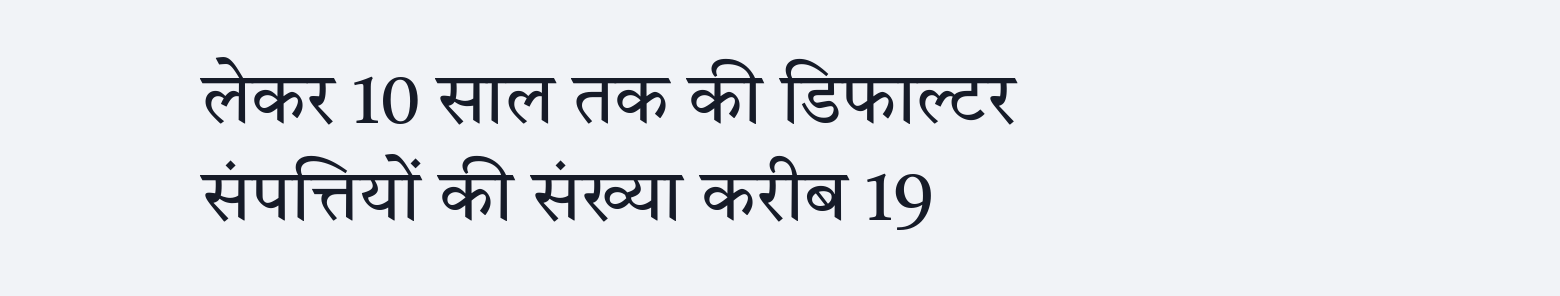लेकर 10 साल तक की डिफाल्टर संपत्तियों की संख्या करीब 19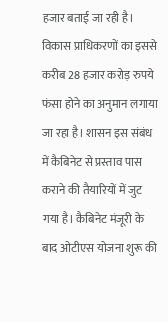हजार बताई जा रही है। विकास प्राधिकरणों का इससे करीब 28 हजार करोड़ रुपये फंसा होने का अनुमान लगाया जा रहा है। शासन इस संबंध में कैबिनेट से प्रस्ताव पास कराने की तैयारियों में जुट गया है। कैबिनेट मंजूरी के बाद ओटीएस योजना शुरू की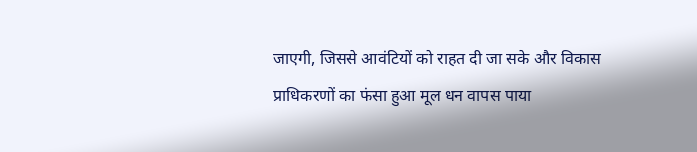जाएगी, जिससे आवंटियों को राहत दी जा सके और विकास प्राधिकरणों का फंसा हुआ मूल धन वापस पाया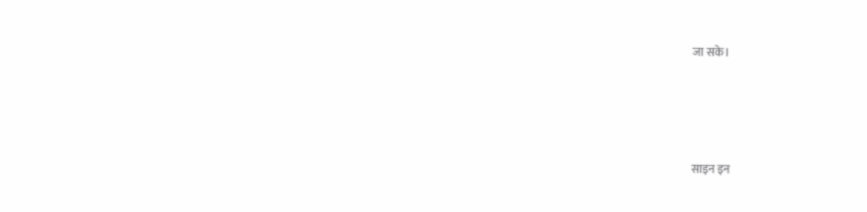जा सके।




साइन इन